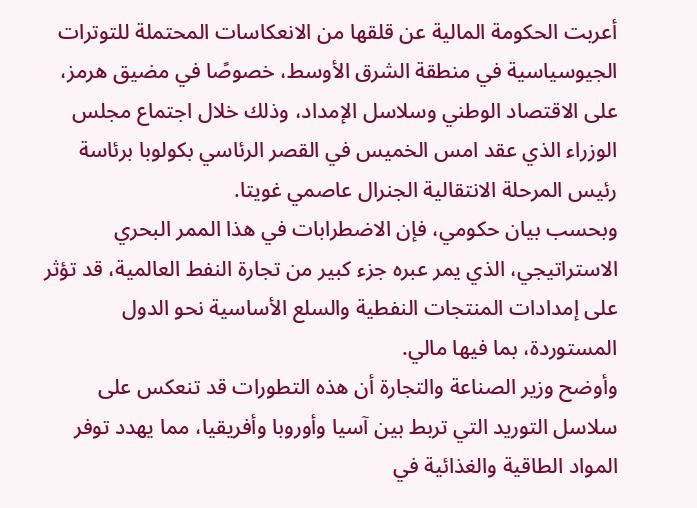أعربت الحكومة المالية عن قلقها من الانعكاسات المحتملة للتوترات الجيوسياسية في منطقة الشرق الأوسط، خصوصًا في مضيق هرمز، على الاقتصاد الوطني وسلاسل الإمداد، وذلك خلال اجتماع مجلس الوزراء الذي عقد امس الخميس في القصر الرئاسي بكولوبا برئاسة رئيس المرحلة الانتقالية الجنرال عاصمي غويتا.
وبحسب بيان حكومي، فإن الاضطرابات في هذا الممر البحري الاستراتيجي، الذي يمر عبره جزء كبير من تجارة النفط العالمية، قد تؤثر على إمدادات المنتجات النفطية والسلع الأساسية نحو الدول المستوردة، بما فيها مالي.
وأوضح وزير الصناعة والتجارة أن هذه التطورات قد تنعكس على سلاسل التوريد التي تربط بين آسيا وأوروبا وأفريقيا، مما يهدد توفر المواد الطاقية والغذائية في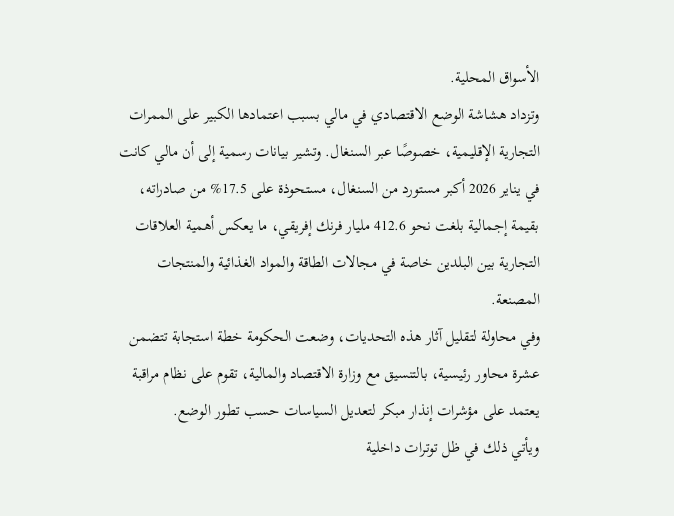الأسواق المحلية.
وتزداد هشاشة الوضع الاقتصادي في مالي بسبب اعتمادها الكبير على الممرات التجارية الإقليمية، خصوصًا عبر السنغال. وتشير بيانات رسمية إلى أن مالي كانت في يناير 2026 أكبر مستورد من السنغال، مستحوذة على 17.5% من صادراته، بقيمة إجمالية بلغت نحو 412.6 مليار فرنك إفريقي، ما يعكس أهمية العلاقات التجارية بين البلدين خاصة في مجالات الطاقة والمواد الغذائية والمنتجات المصنعة.
وفي محاولة لتقليل آثار هذه التحديات، وضعت الحكومة خطة استجابة تتضمن عشرة محاور رئيسية، بالتنسيق مع وزارة الاقتصاد والمالية، تقوم على نظام مراقبة يعتمد على مؤشرات إنذار مبكر لتعديل السياسات حسب تطور الوضع.
ويأتي ذلك في ظل توترات داخلية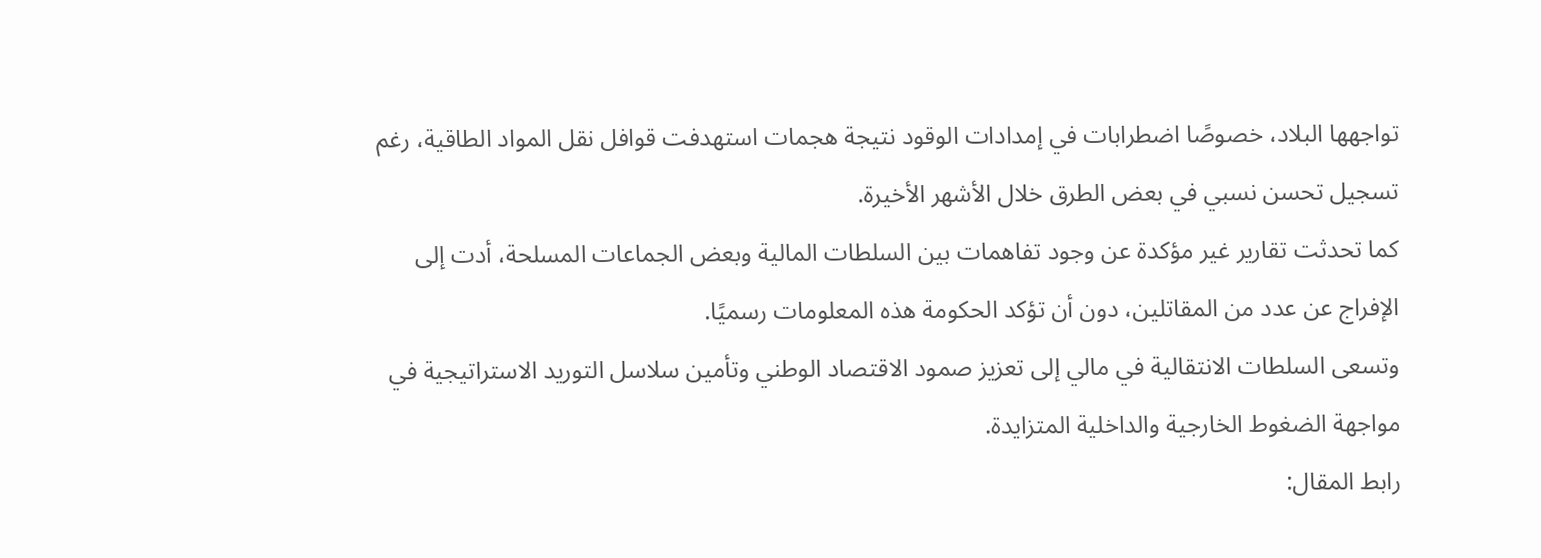تواجهها البلاد، خصوصًا اضطرابات في إمدادات الوقود نتيجة هجمات استهدفت قوافل نقل المواد الطاقية، رغم تسجيل تحسن نسبي في بعض الطرق خلال الأشهر الأخيرة.
كما تحدثت تقارير غير مؤكدة عن وجود تفاهمات بين السلطات المالية وبعض الجماعات المسلحة، أدت إلى الإفراج عن عدد من المقاتلين، دون أن تؤكد الحكومة هذه المعلومات رسميًا.
وتسعى السلطات الانتقالية في مالي إلى تعزيز صمود الاقتصاد الوطني وتأمين سلاسل التوريد الاستراتيجية في مواجهة الضغوط الخارجية والداخلية المتزايدة.
رابط المقال: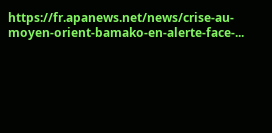https://fr.apanews.net/news/crise-au-moyen-orient-bamako-en-alerte-face-...